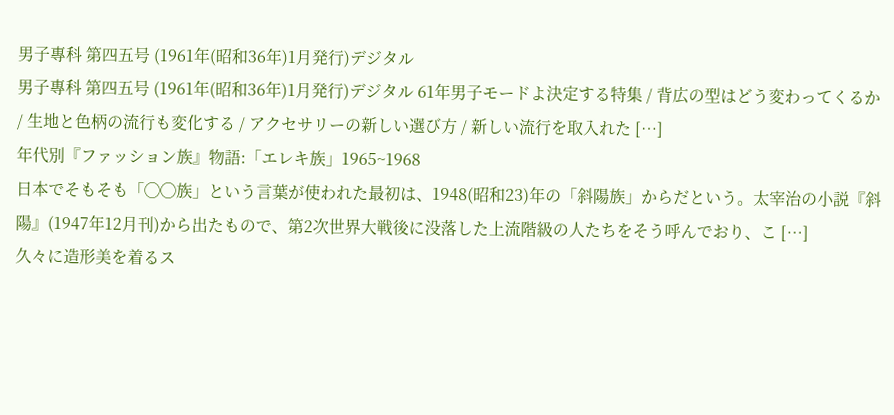男子專科 第四五号 (1961年(昭和36年)1月発行)デジタル
男子專科 第四五号 (1961年(昭和36年)1月発行)デジタル 61年男子モードよ決定する特集 / 背広の型はどう変わってくるか / 生地と色柄の流行も変化する / アクセサリーの新しい選び方 / 新しい流行を取入れた […]
年代別『ファッション族』物語:「エレキ族」1965~1968
日本でそもそも「◯◯族」という言葉が使われた最初は、1948(昭和23)年の「斜陽族」からだという。太宰治の小説『斜陽』(1947年12月刊)から出たもので、第2次世界大戦後に没落した上流階級の人たちをそう呼んでおり、こ […]
久々に造形美を着るス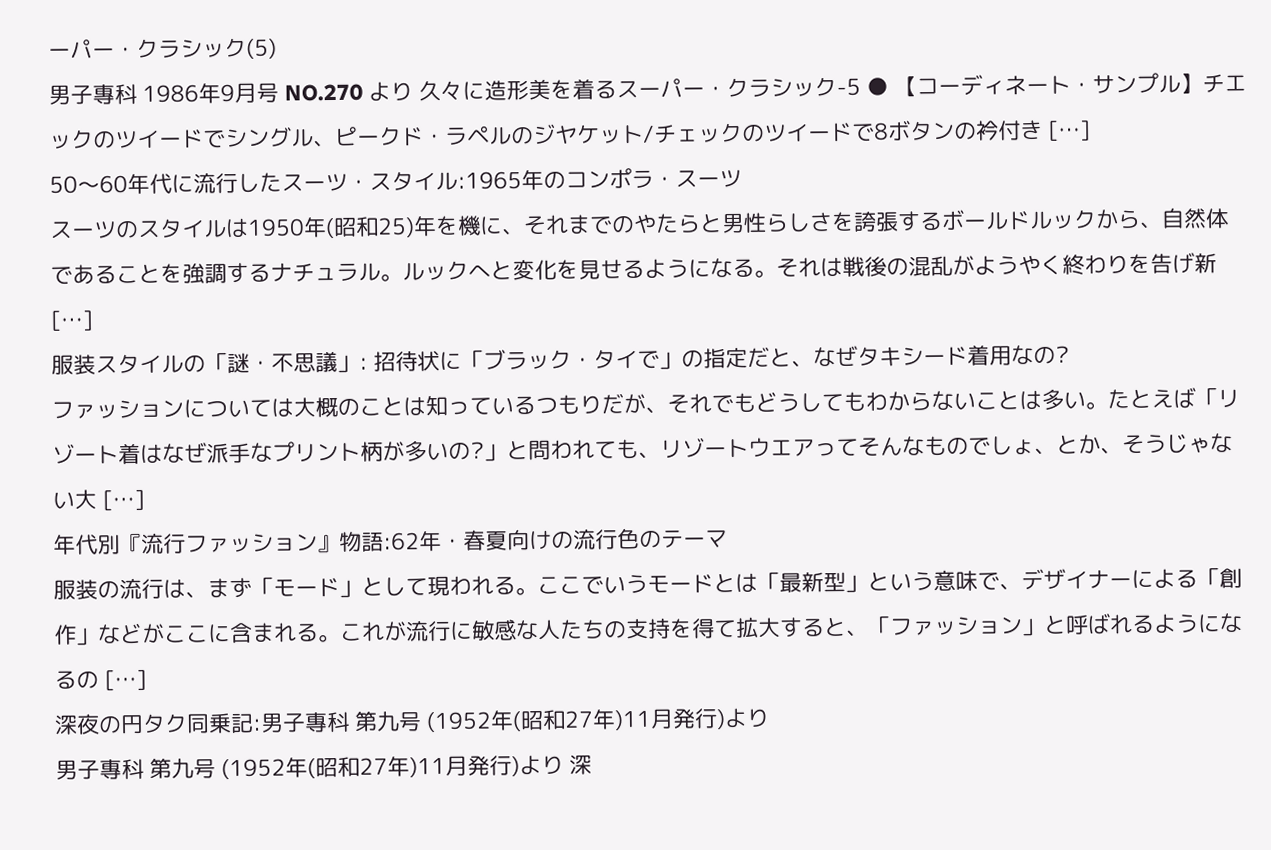ーパー・クラシック(5)
男子專科 1986年9月号 NO.270 より 久々に造形美を着るスーパー・クラシック-5 ● 【コーディネート・サンプル】チエックのツイードでシングル、ピークド・ラペルのジヤケット/チェックのツイードで8ボタンの衿付き […]
50〜60年代に流行したスーツ・スタイル:1965年のコンポラ・スーツ
スーツのスタイルは1950年(昭和25)年を機に、それまでのやたらと男性らしさを誇張するボールドルックから、自然体であることを強調するナチュラル。ルックへと変化を見せるようになる。それは戦後の混乱がようやく終わりを告げ新 […]
服装スタイルの「謎・不思議」: 招待状に「ブラック・タイで」の指定だと、なぜタキシード着用なの?
ファッションについては大概のことは知っているつもりだが、それでもどうしてもわからないことは多い。たとえば「リゾート着はなぜ派手なプリント柄が多いの?」と問われても、リゾートウエアってそんなものでしょ、とか、そうじゃない大 […]
年代別『流行ファッション』物語:62年・春夏向けの流行色のテーマ
服装の流行は、まず「モード」として現われる。ここでいうモードとは「最新型」という意味で、デザイナーによる「創作」などがここに含まれる。これが流行に敏感な人たちの支持を得て拡大すると、「ファッション」と呼ばれるようになるの […]
深夜の円タク同乗記:男子專科 第九号 (1952年(昭和27年)11月発行)より
男子專科 第九号 (1952年(昭和27年)11月発行)より 深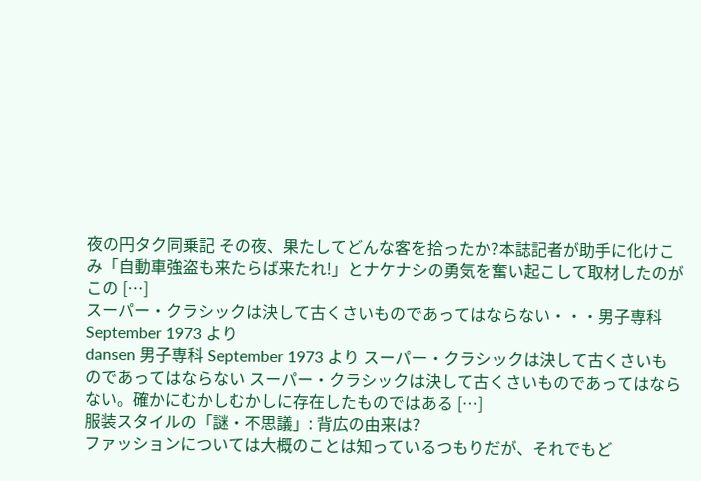夜の円タク同乗記 その夜、果たしてどんな客を拾ったか?本誌記者が助手に化けこみ「自動車強盗も来たらば来たれ!」とナケナシの勇気を奮い起こして取材したのがこの […]
スーパー・クラシックは決して古くさいものであってはならない・・・男子専科 September 1973 より
dansen 男子専科 September 1973 より スーパー・クラシックは決して古くさいものであってはならない スーパー・クラシックは決して古くさいものであってはならない。確かにむかしむかしに存在したものではある […]
服装スタイルの「謎・不思議」: 背広の由来は?
ファッションについては大概のことは知っているつもりだが、それでもど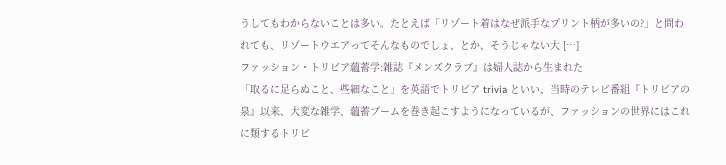うしてもわからないことは多い。たとえば「リゾート着はなぜ派手なプリント柄が多いの?」と問われても、リゾートウエアってそんなものでしょ、とか、そうじゃない大 […]
ファッション・トリビア蘊蓄学:雑誌『メンズクラブ』は婦人誌から生まれた
「取るに足らぬこと、些細なこと」を英語でトリビア trivia といい、当時のテレビ番組『トリビアの泉』以来、大変な雑学、蘊蓄ブームを巻き起こすようになっているが、ファッションの世界にはこれに類するトリビ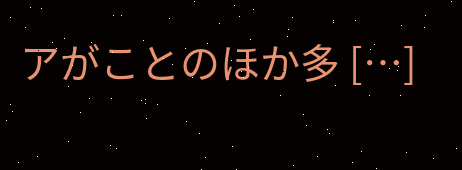アがことのほか多 […]